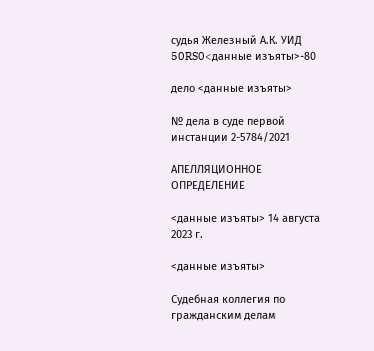судья Железный А.К. УИД 50RS0<данные изъяты>-80

дело <данные изъяты>

№ дела в суде первой инстанции 2-5784/2021

АПЕЛЛЯЦИОННОЕ ОПРЕДЕЛЕНИЕ

<данные изъяты> 14 августа 2023 г.

<данные изъяты>

Судебная коллегия по гражданским делам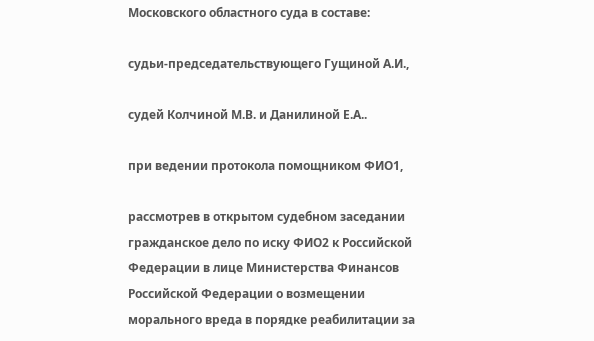Московского областного суда в составе:

судьи-председательствующего Гущиной А.И.,

судей Колчиной М.В. и Данилиной Е.А..

при ведении протокола помощником ФИО1,

рассмотрев в открытом судебном заседании гражданское дело по иску ФИО2 к Российской Федерации в лице Министерства Финансов Российской Федерации о возмещении морального вреда в порядке реабилитации за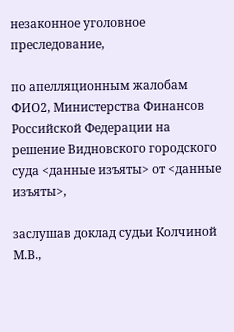незаконное уголовное преследование,

по апелляционным жалобам ФИО2, Министерства Финансов Российской Федерации на решение Видновского городского суда <данные изъяты> от <данные изъяты>,

заслушав доклад судьи Колчиной М.В.,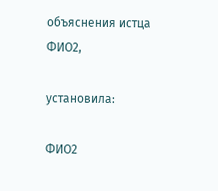объяснения истца ФИО2,

установила:

ФИО2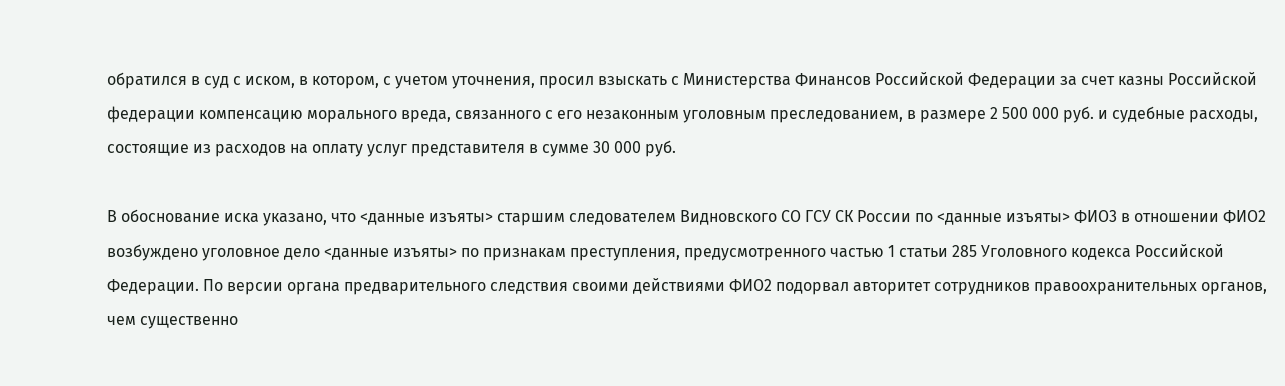обратился в суд с иском, в котором, с учетом уточнения, просил взыскать с Министерства Финансов Российской Федерации за счет казны Российской федерации компенсацию морального вреда, связанного с его незаконным уголовным преследованием, в размере 2 500 000 руб. и судебные расходы, состоящие из расходов на оплату услуг представителя в сумме 30 000 руб.

В обоснование иска указано, что <данные изъяты> старшим следователем Видновского СО ГСУ СК России по <данные изъяты> ФИО3 в отношении ФИО2 возбуждено уголовное дело <данные изъяты> по признакам преступления, предусмотренного частью 1 статьи 285 Уголовного кодекса Российской Федерации. По версии органа предварительного следствия своими действиями ФИО2 подорвал авторитет сотрудников правоохранительных органов, чем существенно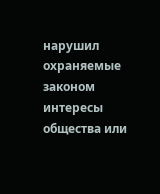нарушил охраняемые законом интересы общества или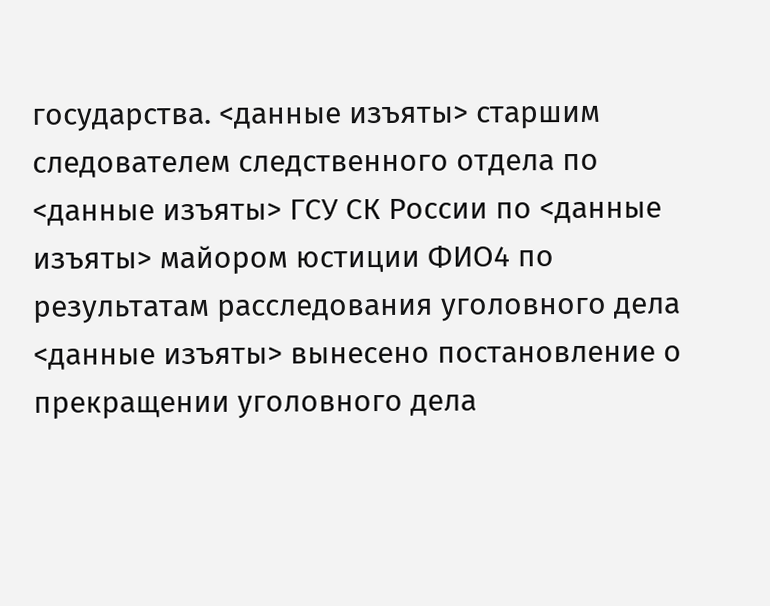государства. <данные изъяты> старшим следователем следственного отдела по <данные изъяты> ГСУ СК России по <данные изъяты> майором юстиции ФИО4 по результатам расследования уголовного дела <данные изъяты> вынесено постановление о прекращении уголовного дела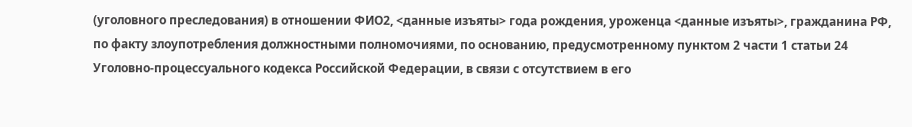(уголовного преследования) в отношении ФИО2, <данные изъяты> года рождения, уроженца <данные изъяты>, гражданина РФ, по факту злоупотребления должностными полномочиями, по основанию, предусмотренному пунктом 2 части 1 статьи 24 Уголовно-процессуального кодекса Российской Федерации, в связи с отсутствием в его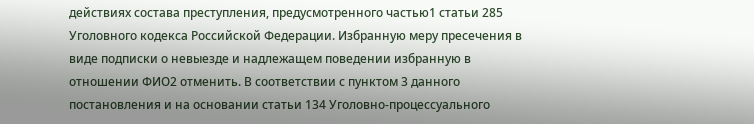действиях состава преступления, предусмотренного частью1 статьи 285 Уголовного кодекса Российской Федерации. Избранную меру пресечения в виде подписки о невыезде и надлежащем поведении избранную в отношении ФИО2 отменить. В соответствии с пунктом 3 данного постановления и на основании статьи 134 Уголовно-процессуального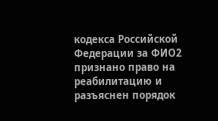кодекса Российской Федерации за ФИО2 признано право на реабилитацию и разъяснен порядок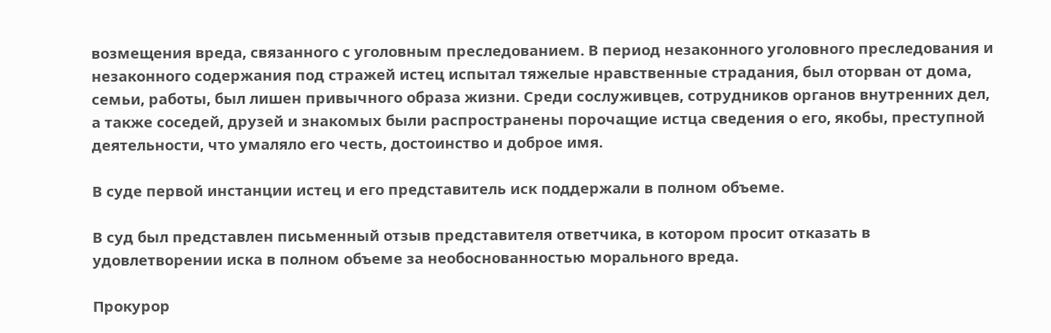возмещения вреда, связанного с уголовным преследованием. В период незаконного уголовного преследования и незаконного содержания под стражей истец испытал тяжелые нравственные страдания, был оторван от дома, семьи, работы, был лишен привычного образа жизни. Среди сослуживцев, сотрудников органов внутренних дел, а также соседей, друзей и знакомых были распространены порочащие истца сведения о его, якобы, преступной деятельности, что умаляло его честь, достоинство и доброе имя.

В суде первой инстанции истец и его представитель иск поддержали в полном объеме.

В суд был представлен письменный отзыв представителя ответчика, в котором просит отказать в удовлетворении иска в полном объеме за необоснованностью морального вреда.

Прокурор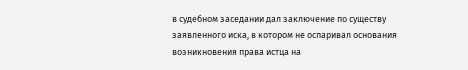в судебном заседании дал заключение по существу заявленного иска, в котором не оспаривал основания возникновения права истца на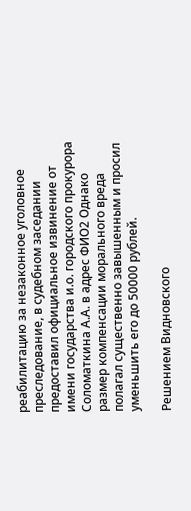реабилитацию за незаконное уголовное преследование, в судебном заседании предоставил официальное извинение от имени государства и.о. городского прокурора Соломаткина А.А. в адрес ФИО2 Однако размер компенсации морального вреда полагал существенно завышенным и просил уменьшить его до 50000 рублей.

Решением Видновского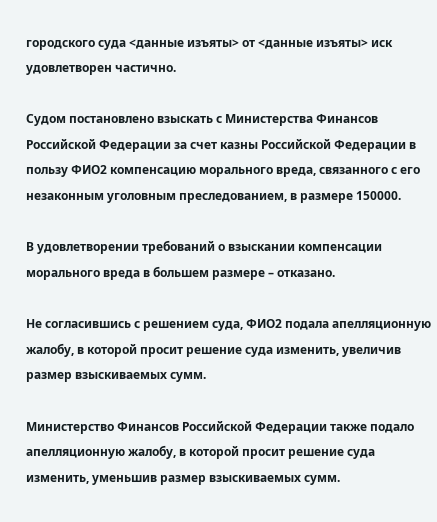городского суда <данные изъяты> от <данные изъяты> иск удовлетворен частично.

Судом постановлено взыскать с Министерства Финансов Российской Федерации за счет казны Российской Федерации в пользу ФИО2 компенсацию морального вреда, связанного с его незаконным уголовным преследованием, в размере 150000.

В удовлетворении требований о взыскании компенсации морального вреда в большем размере – отказано.

Не согласившись с решением суда, ФИО2 подала апелляционную жалобу, в которой просит решение суда изменить, увеличив размер взыскиваемых сумм.

Министерство Финансов Российской Федерации также подало апелляционную жалобу, в которой просит решение суда изменить, уменьшив размер взыскиваемых сумм.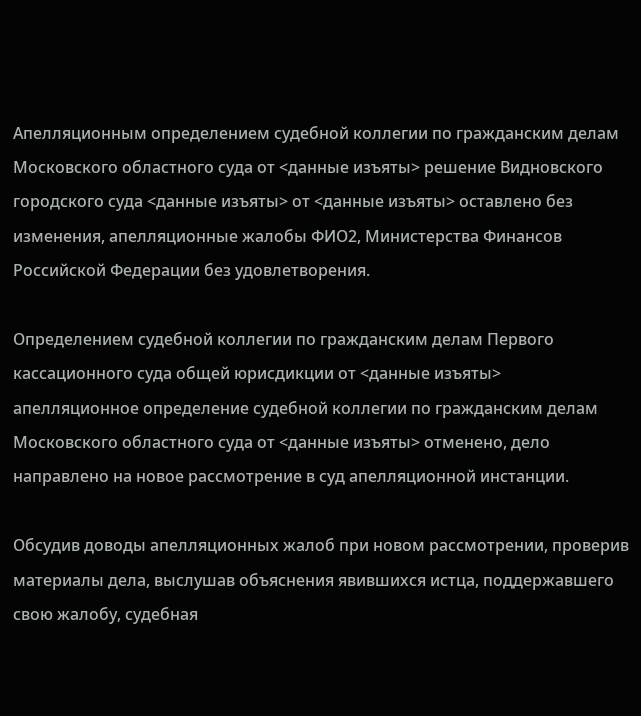Апелляционным определением судебной коллегии по гражданским делам Московского областного суда от <данные изъяты> решение Видновского городского суда <данные изъяты> от <данные изъяты> оставлено без изменения, апелляционные жалобы ФИО2, Министерства Финансов Российской Федерации без удовлетворения.

Определением судебной коллегии по гражданским делам Первого кассационного суда общей юрисдикции от <данные изъяты> апелляционное определение судебной коллегии по гражданским делам Московского областного суда от <данные изъяты> отменено, дело направлено на новое рассмотрение в суд апелляционной инстанции.

Обсудив доводы апелляционных жалоб при новом рассмотрении, проверив материалы дела, выслушав объяснения явившихся истца, поддержавшего свою жалобу, судебная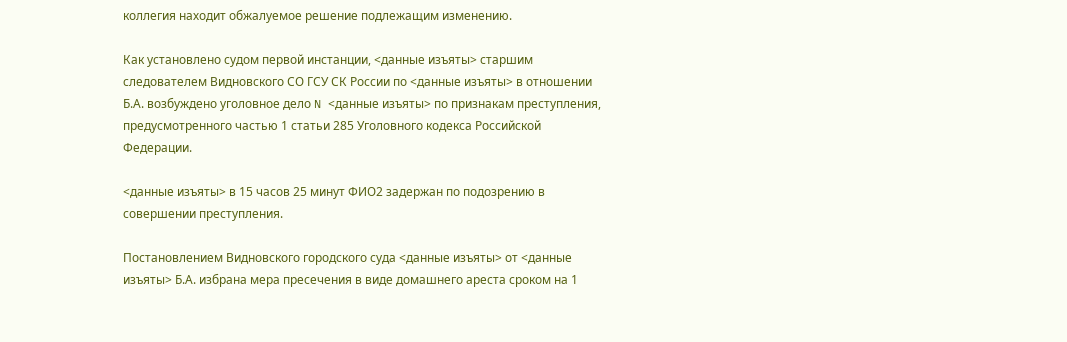коллегия находит обжалуемое решение подлежащим изменению.

Как установлено судом первой инстанции, <данные изъяты> старшим следователем Видновского СО ГСУ СК России по <данные изъяты> в отношении Б.А. возбуждено уголовное дело N <данные изъяты> по признакам преступления, предусмотренного частью 1 статьи 285 Уголовного кодекса Российской Федерации.

<данные изъяты> в 15 часов 25 минут ФИО2 задержан по подозрению в совершении преступления.

Постановлением Видновского городского суда <данные изъяты> от <данные изъяты> Б.А. избрана мера пресечения в виде домашнего ареста сроком на 1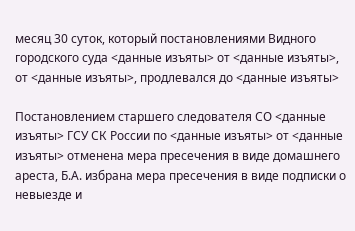месяц 30 суток, который постановлениями Видного городского суда <данные изъяты> от <данные изъяты>, от <данные изъяты>, продлевался до <данные изъяты>

Постановлением старшего следователя СО <данные изъяты> ГСУ СК России по <данные изъяты> от <данные изъяты> отменена мера пресечения в виде домашнего ареста, Б.А. избрана мера пресечения в виде подписки о невыезде и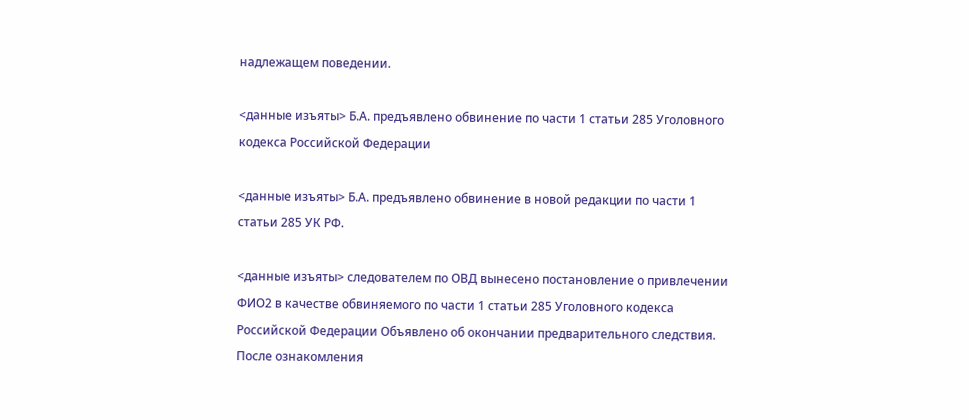надлежащем поведении.

<данные изъяты> Б.А. предъявлено обвинение по части 1 статьи 285 Уголовного кодекса Российской Федерации

<данные изъяты> Б.А. предъявлено обвинение в новой редакции по части 1 статьи 285 УК РФ.

<данные изъяты> следователем по ОВД вынесено постановление о привлечении ФИО2 в качестве обвиняемого по части 1 статьи 285 Уголовного кодекса Российской Федерации Объявлено об окончании предварительного следствия. После ознакомления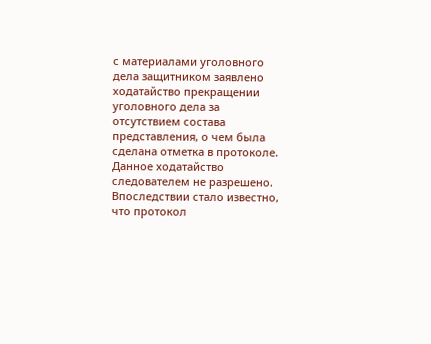с материалами уголовного дела защитником заявлено ходатайство прекращении уголовного дела за отсутствием состава представления, о чем была сделана отметка в протоколе. Данное ходатайство следователем не разрешено. Впоследствии стало известно, что протокол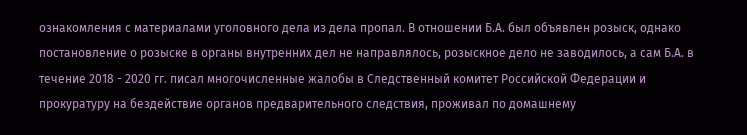ознакомления с материалами уголовного дела из дела пропал. В отношении Б.А. был объявлен розыск, однако постановление о розыске в органы внутренних дел не направлялось, розыскное дело не заводилось, а сам Б.А. в течение 2018 - 2020 гг. писал многочисленные жалобы в Следственный комитет Российской Федерации и прокуратуру на бездействие органов предварительного следствия, проживал по домашнему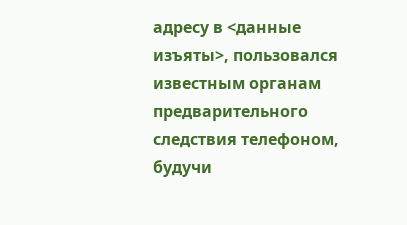адресу в <данные изъяты>, пользовался известным органам предварительного следствия телефоном, будучи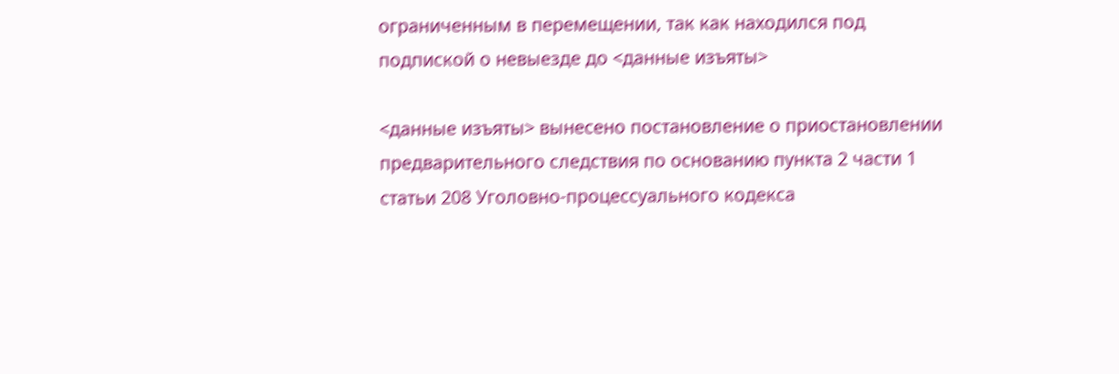ограниченным в перемещении, так как находился под подпиской о невыезде до <данные изъяты>

<данные изъяты> вынесено постановление о приостановлении предварительного следствия по основанию пункта 2 части 1 статьи 208 Уголовно-процессуального кодекса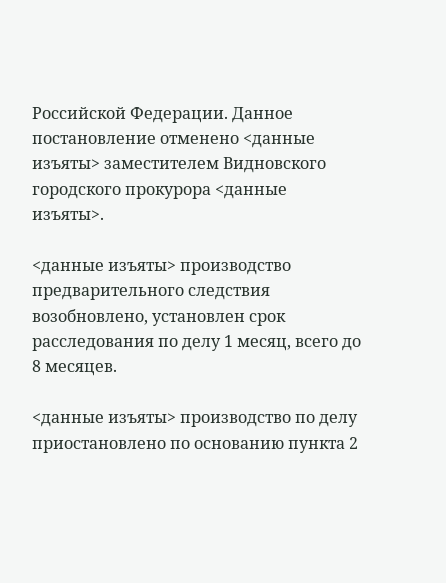Российской Федерации. Данное постановление отменено <данные изъяты> заместителем Видновского городского прокурора <данные изъяты>.

<данные изъяты> производство предварительного следствия возобновлено, установлен срок расследования по делу 1 месяц, всего до 8 месяцев.

<данные изъяты> производство по делу приостановлено по основанию пункта 2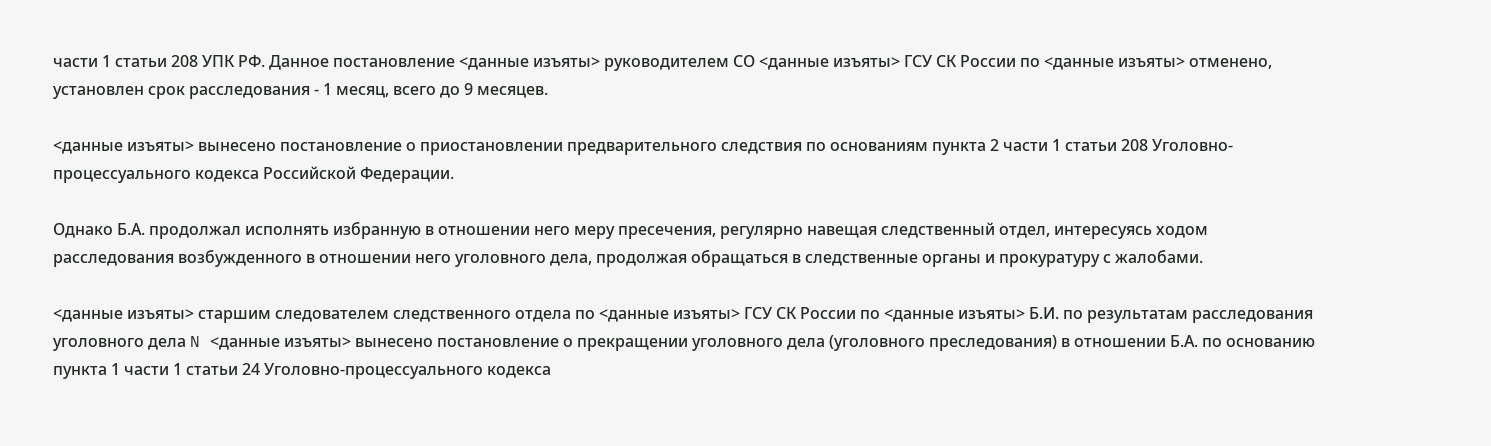части 1 статьи 208 УПК РФ. Данное постановление <данные изъяты> руководителем СО <данные изъяты> ГСУ СК России по <данные изъяты> отменено, установлен срок расследования - 1 месяц, всего до 9 месяцев.

<данные изъяты> вынесено постановление о приостановлении предварительного следствия по основаниям пункта 2 части 1 статьи 208 Уголовно-процессуального кодекса Российской Федерации.

Однако Б.А. продолжал исполнять избранную в отношении него меру пресечения, регулярно навещая следственный отдел, интересуясь ходом расследования возбужденного в отношении него уголовного дела, продолжая обращаться в следственные органы и прокуратуру с жалобами.

<данные изъяты> старшим следователем следственного отдела по <данные изъяты> ГСУ СК России по <данные изъяты> Б.И. по результатам расследования уголовного дела N <данные изъяты> вынесено постановление о прекращении уголовного дела (уголовного преследования) в отношении Б.А. по основанию пункта 1 части 1 статьи 24 Уголовно-процессуального кодекса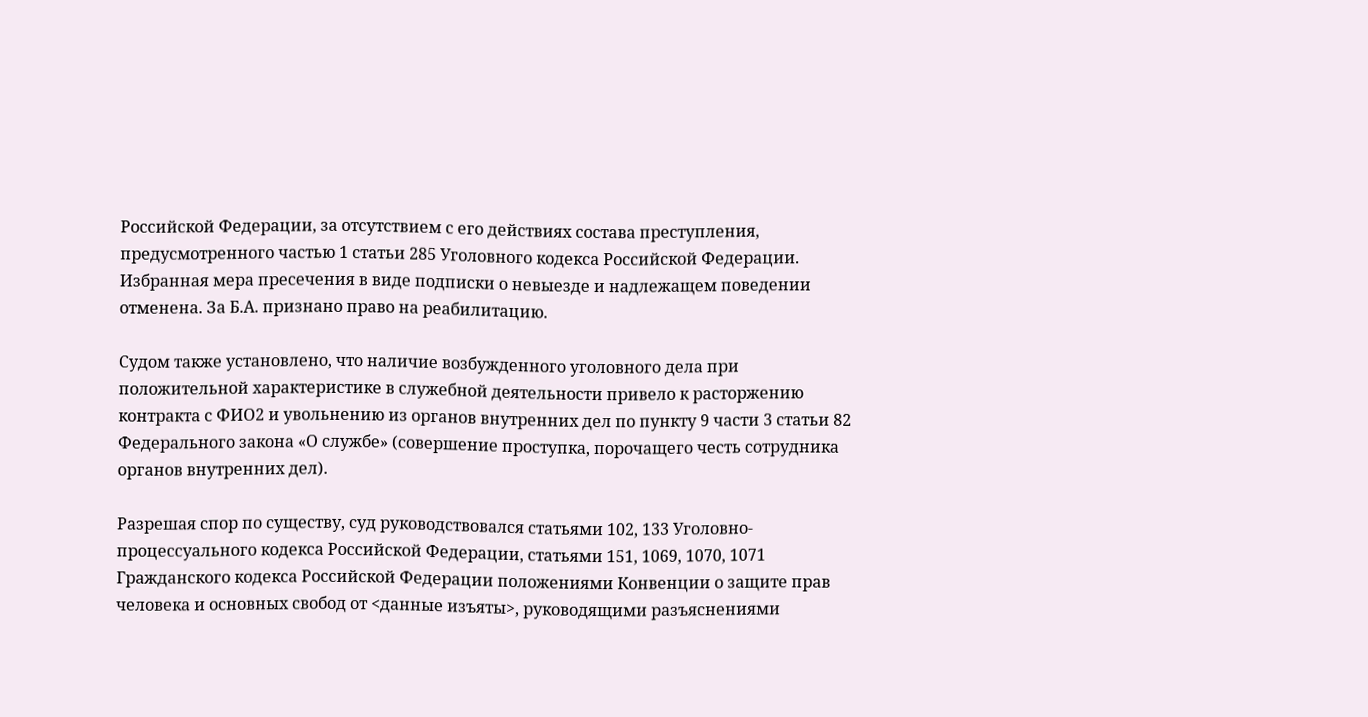Российской Федерации, за отсутствием с его действиях состава преступления, предусмотренного частью 1 статьи 285 Уголовного кодекса Российской Федерации. Избранная мера пресечения в виде подписки о невыезде и надлежащем поведении отменена. За Б.А. признано право на реабилитацию.

Судом также установлено, что наличие возбужденного уголовного дела при положительной характеристике в служебной деятельности привело к расторжению контракта с ФИО2 и увольнению из органов внутренних дел по пункту 9 части 3 статьи 82 Федерального закона «О службе» (совершение проступка, порочащего честь сотрудника органов внутренних дел).

Разрешая спор по существу, суд руководствовался статьями 102, 133 Уголовно-процессуального кодекса Российской Федерации, статьями 151, 1069, 1070, 1071 Гражданского кодекса Российской Федерации положениями Конвенции о защите прав человека и основных свобод от <данные изъяты>, руководящими разъяснениями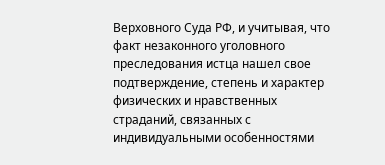Верховного Суда РФ, и учитывая, что факт незаконного уголовного преследования истца нашел свое подтверждение, степень и характер физических и нравственных страданий, связанных с индивидуальными особенностями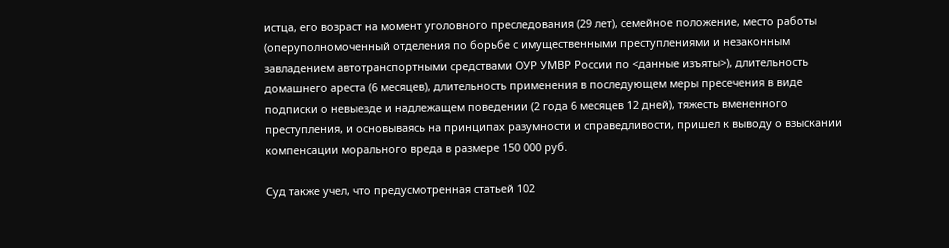истца, его возраст на момент уголовного преследования (29 лет), семейное положение, место работы (оперуполномоченный отделения по борьбе с имущественными преступлениями и незаконным завладением автотранспортными средствами ОУР УМВР России по <данные изъяты>), длительность домашнего ареста (6 месяцев), длительность применения в последующем меры пресечения в виде подписки о невыезде и надлежащем поведении (2 года 6 месяцев 12 дней), тяжесть вмененного преступления, и основываясь на принципах разумности и справедливости, пришел к выводу о взыскании компенсации морального вреда в размере 150 000 руб.

Суд также учел, что предусмотренная статьей 102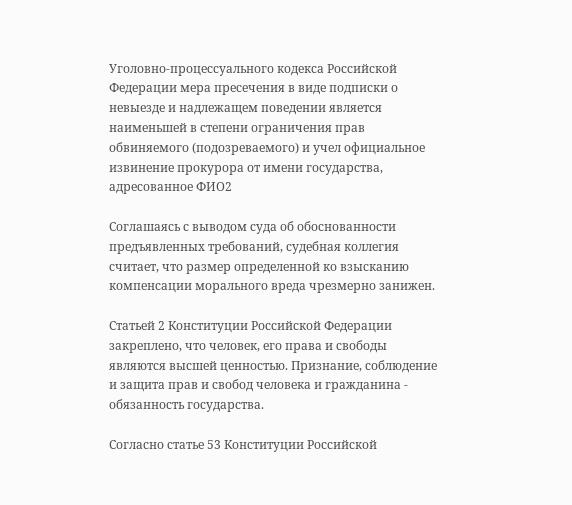Уголовно-процессуального кодекса Российской Федерации мера пресечения в виде подписки о невыезде и надлежащем поведении является наименьшей в степени ограничения прав обвиняемого (подозреваемого) и учел официальное извинение прокурора от имени государства, адресованное ФИО2

Соглашаясь с выводом суда об обоснованности предъявленных требований, судебная коллегия считает, что размер определенной ко взысканию компенсации морального вреда чрезмерно занижен.

Статьей 2 Конституции Российской Федерации закреплено, что человек, его права и свободы являются высшей ценностью. Признание, соблюдение и защита прав и свобод человека и гражданина - обязанность государства.

Согласно статье 53 Конституции Российской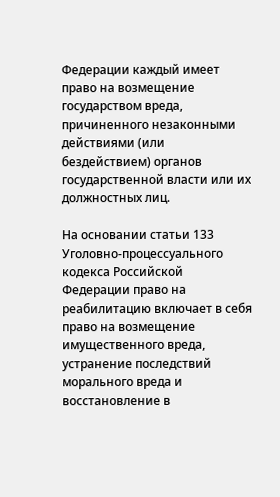Федерации каждый имеет право на возмещение государством вреда, причиненного незаконными действиями (или бездействием) органов государственной власти или их должностных лиц.

На основании статьи 133 Уголовно-процессуального кодекса Российской Федерации право на реабилитацию включает в себя право на возмещение имущественного вреда, устранение последствий морального вреда и восстановление в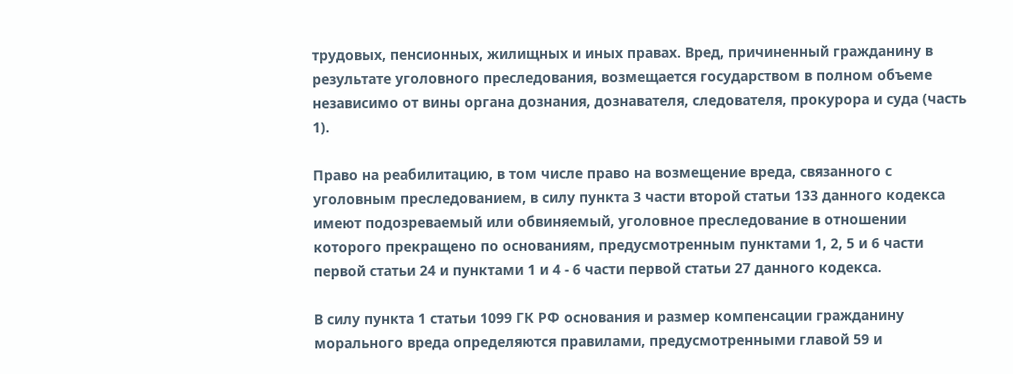трудовых, пенсионных, жилищных и иных правах. Вред, причиненный гражданину в результате уголовного преследования, возмещается государством в полном объеме независимо от вины органа дознания, дознавателя, следователя, прокурора и суда (часть 1).

Право на реабилитацию, в том числе право на возмещение вреда, связанного с уголовным преследованием, в силу пункта 3 части второй статьи 133 данного кодекса имеют подозреваемый или обвиняемый, уголовное преследование в отношении которого прекращено по основаниям, предусмотренным пунктами 1, 2, 5 и 6 части первой статьи 24 и пунктами 1 и 4 - 6 части первой статьи 27 данного кодекса.

В силу пункта 1 статьи 1099 ГК РФ основания и размер компенсации гражданину морального вреда определяются правилами, предусмотренными главой 59 и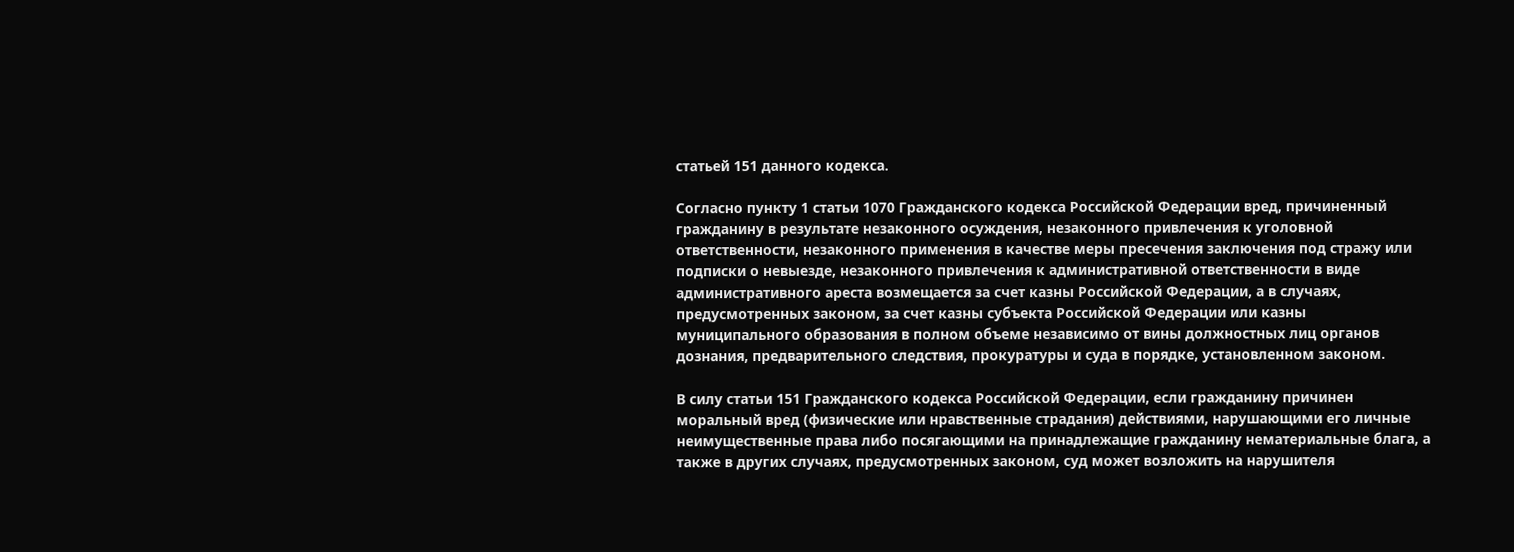статьей 151 данного кодекса.

Согласно пункту 1 статьи 1070 Гражданского кодекса Российской Федерации вред, причиненный гражданину в результате незаконного осуждения, незаконного привлечения к уголовной ответственности, незаконного применения в качестве меры пресечения заключения под стражу или подписки о невыезде, незаконного привлечения к административной ответственности в виде административного ареста возмещается за счет казны Российской Федерации, а в случаях, предусмотренных законом, за счет казны субъекта Российской Федерации или казны муниципального образования в полном объеме независимо от вины должностных лиц органов дознания, предварительного следствия, прокуратуры и суда в порядке, установленном законом.

В силу статьи 151 Гражданского кодекса Российской Федерации, если гражданину причинен моральный вред (физические или нравственные страдания) действиями, нарушающими его личные неимущественные права либо посягающими на принадлежащие гражданину нематериальные блага, а также в других случаях, предусмотренных законом, суд может возложить на нарушителя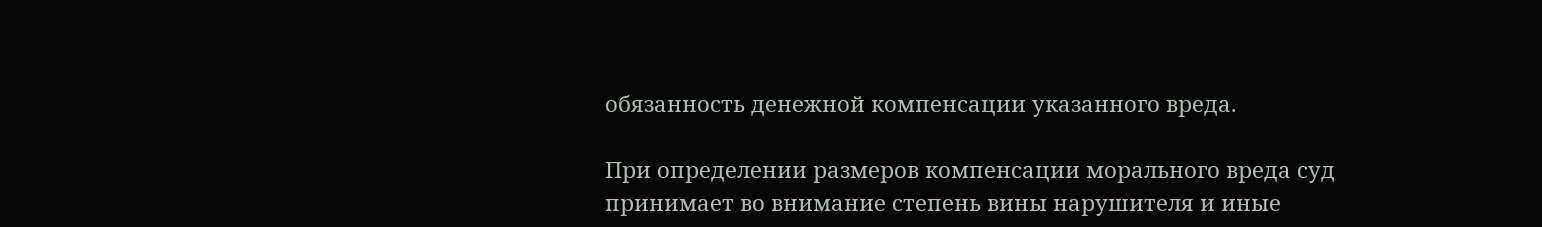обязанность денежной компенсации указанного вреда.

При определении размеров компенсации морального вреда суд принимает во внимание степень вины нарушителя и иные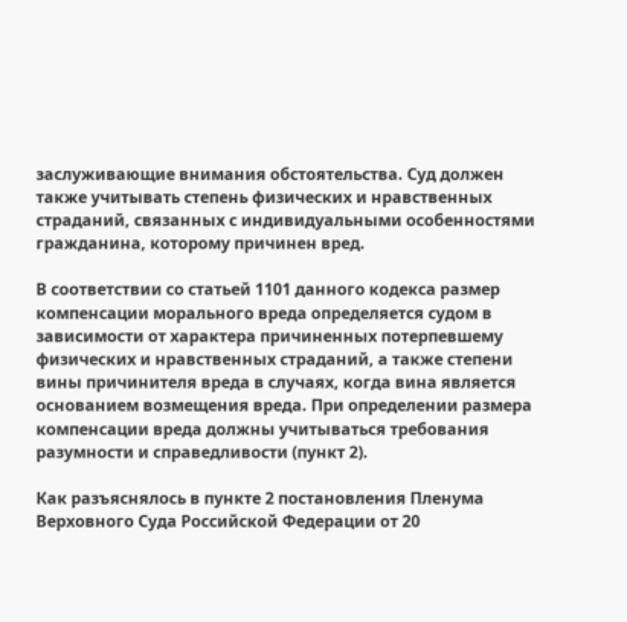заслуживающие внимания обстоятельства. Суд должен также учитывать степень физических и нравственных страданий, связанных с индивидуальными особенностями гражданина, которому причинен вред.

В соответствии со статьей 1101 данного кодекса размер компенсации морального вреда определяется судом в зависимости от характера причиненных потерпевшему физических и нравственных страданий, а также степени вины причинителя вреда в случаях, когда вина является основанием возмещения вреда. При определении размера компенсации вреда должны учитываться требования разумности и справедливости (пункт 2).

Как разъяснялось в пункте 2 постановления Пленума Верховного Суда Российской Федерации от 20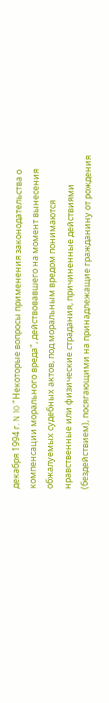декабря 1994 г. N 10 "Некоторые вопросы применения законодательства о компенсации морального вреда", действовавшего на момент вынесения обжалуемых судебных актов, под моральным вредом понимаются нравственные или физические страдания, причиненные действиями (бездействием), посягающими на принадлежащие гражданину от рождения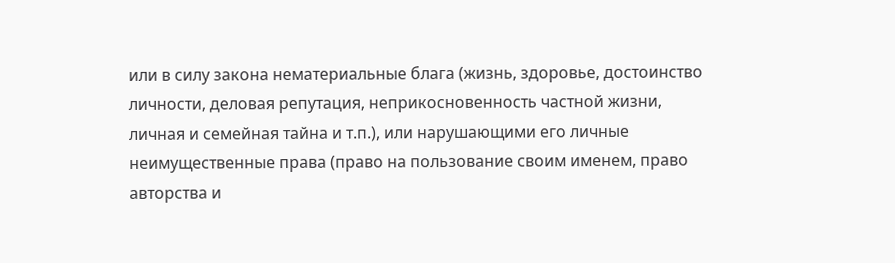или в силу закона нематериальные блага (жизнь, здоровье, достоинство личности, деловая репутация, неприкосновенность частной жизни, личная и семейная тайна и т.п.), или нарушающими его личные неимущественные права (право на пользование своим именем, право авторства и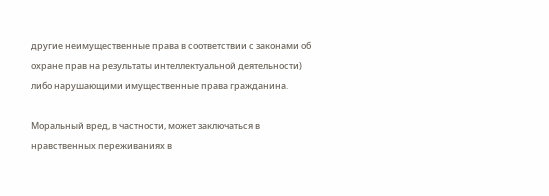другие неимущественные права в соответствии с законами об охране прав на результаты интеллектуальной деятельности) либо нарушающими имущественные права гражданина.

Моральный вред, в частности, может заключаться в нравственных переживаниях в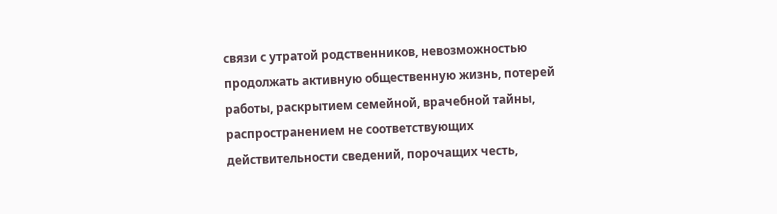связи с утратой родственников, невозможностью продолжать активную общественную жизнь, потерей работы, раскрытием семейной, врачебной тайны, распространением не соответствующих действительности сведений, порочащих честь,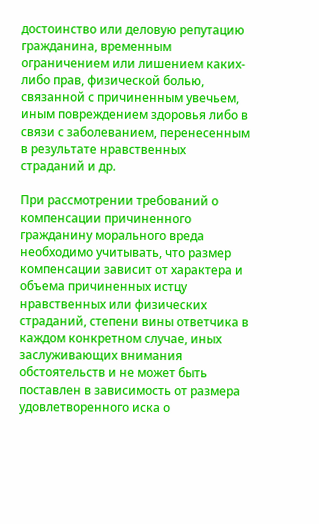достоинство или деловую репутацию гражданина, временным ограничением или лишением каких-либо прав, физической болью, связанной с причиненным увечьем, иным повреждением здоровья либо в связи с заболеванием, перенесенным в результате нравственных страданий и др.

При рассмотрении требований о компенсации причиненного гражданину морального вреда необходимо учитывать, что размер компенсации зависит от характера и объема причиненных истцу нравственных или физических страданий, степени вины ответчика в каждом конкретном случае, иных заслуживающих внимания обстоятельств и не может быть поставлен в зависимость от размера удовлетворенного иска о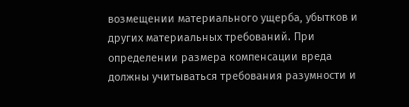возмещении материального ущерба, убытков и других материальных требований. При определении размера компенсации вреда должны учитываться требования разумности и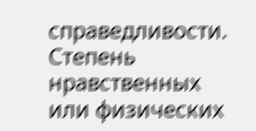справедливости. Степень нравственных или физических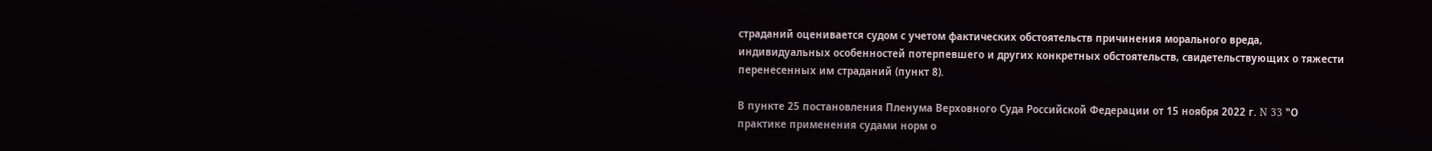страданий оценивается судом с учетом фактических обстоятельств причинения морального вреда, индивидуальных особенностей потерпевшего и других конкретных обстоятельств, свидетельствующих о тяжести перенесенных им страданий (пункт 8).

В пункте 25 постановления Пленума Верховного Суда Российской Федерации от 15 ноября 2022 г. N 33 "О практике применения судами норм о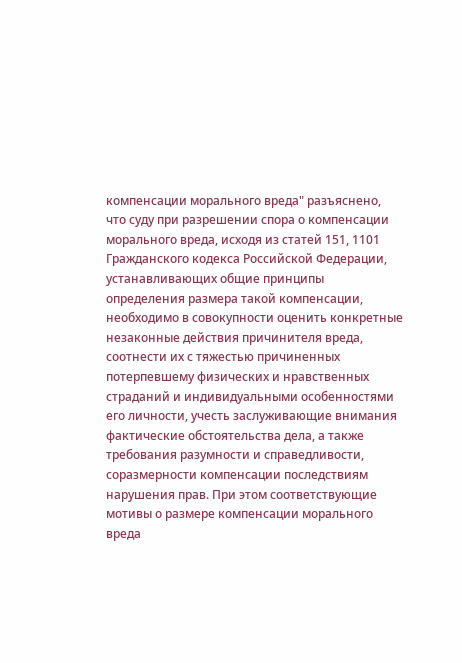компенсации морального вреда" разъяснено, что суду при разрешении спора о компенсации морального вреда, исходя из статей 151, 1101 Гражданского кодекса Российской Федерации, устанавливающих общие принципы определения размера такой компенсации, необходимо в совокупности оценить конкретные незаконные действия причинителя вреда, соотнести их с тяжестью причиненных потерпевшему физических и нравственных страданий и индивидуальными особенностями его личности, учесть заслуживающие внимания фактические обстоятельства дела, а также требования разумности и справедливости, соразмерности компенсации последствиям нарушения прав. При этом соответствующие мотивы о размере компенсации морального вреда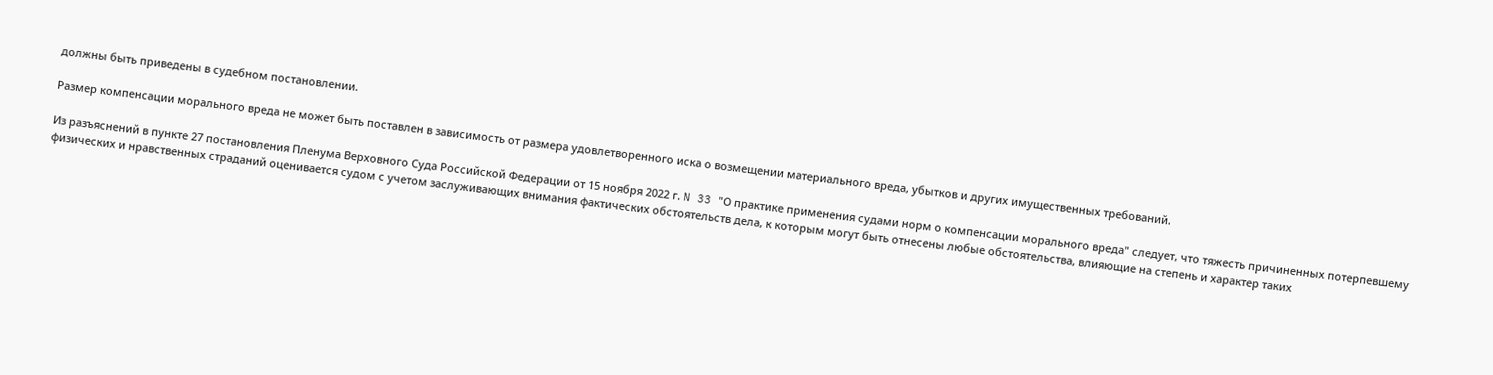должны быть приведены в судебном постановлении.

Размер компенсации морального вреда не может быть поставлен в зависимость от размера удовлетворенного иска о возмещении материального вреда, убытков и других имущественных требований.

Из разъяснений в пункте 27 постановления Пленума Верховного Суда Российской Федерации от 15 ноября 2022 г. N 33 "О практике применения судами норм о компенсации морального вреда" следует, что тяжесть причиненных потерпевшему физических и нравственных страданий оценивается судом с учетом заслуживающих внимания фактических обстоятельств дела, к которым могут быть отнесены любые обстоятельства, влияющие на степень и характер таких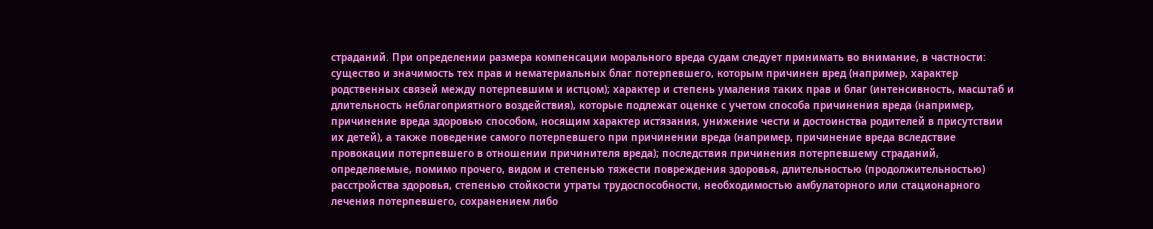страданий. При определении размера компенсации морального вреда судам следует принимать во внимание, в частности: существо и значимость тех прав и нематериальных благ потерпевшего, которым причинен вред (например, характер родственных связей между потерпевшим и истцом); характер и степень умаления таких прав и благ (интенсивность, масштаб и длительность неблагоприятного воздействия), которые подлежат оценке с учетом способа причинения вреда (например, причинение вреда здоровью способом, носящим характер истязания, унижение чести и достоинства родителей в присутствии их детей), а также поведение самого потерпевшего при причинении вреда (например, причинение вреда вследствие провокации потерпевшего в отношении причинителя вреда); последствия причинения потерпевшему страданий, определяемые, помимо прочего, видом и степенью тяжести повреждения здоровья, длительностью (продолжительностью) расстройства здоровья, степенью стойкости утраты трудоспособности, необходимостью амбулаторного или стационарного лечения потерпевшего, сохранением либо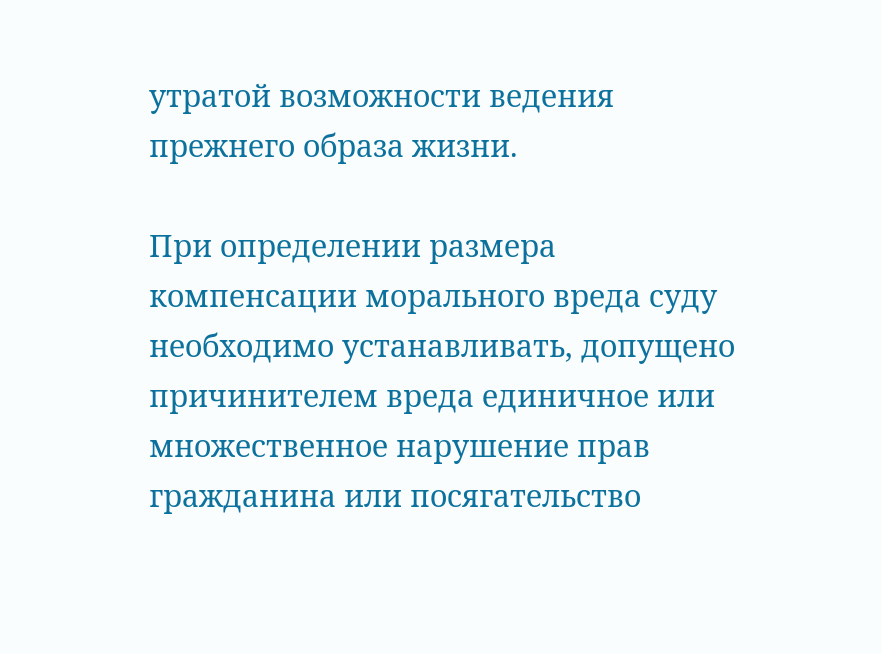утратой возможности ведения прежнего образа жизни.

При определении размера компенсации морального вреда суду необходимо устанавливать, допущено причинителем вреда единичное или множественное нарушение прав гражданина или посягательство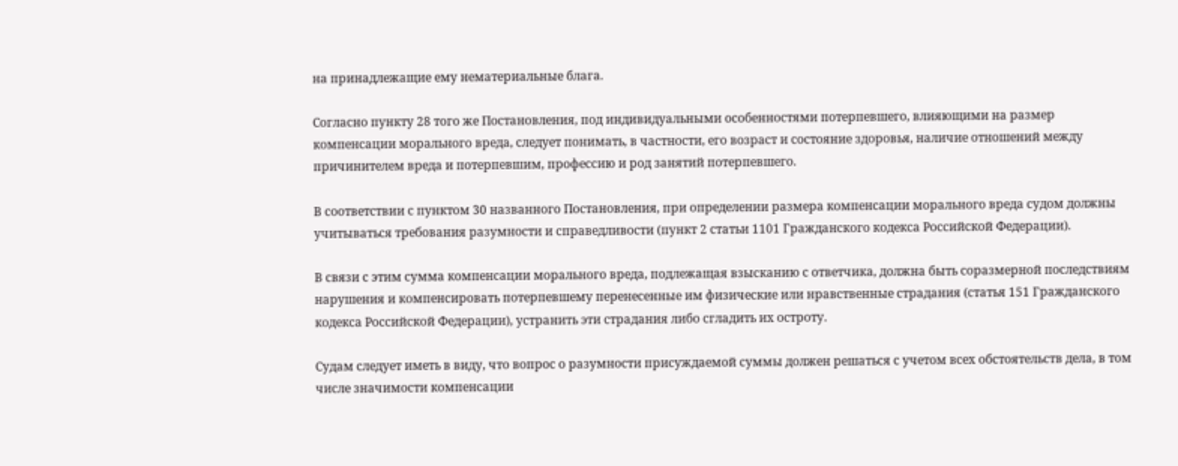на принадлежащие ему нематериальные блага.

Согласно пункту 28 того же Постановления, под индивидуальными особенностями потерпевшего, влияющими на размер компенсации морального вреда, следует понимать, в частности, его возраст и состояние здоровья, наличие отношений между причинителем вреда и потерпевшим, профессию и род занятий потерпевшего.

В соответствии с пунктом 30 названного Постановления, при определении размера компенсации морального вреда судом должны учитываться требования разумности и справедливости (пункт 2 статьи 1101 Гражданского кодекса Российской Федерации).

В связи с этим сумма компенсации морального вреда, подлежащая взысканию с ответчика, должна быть соразмерной последствиям нарушения и компенсировать потерпевшему перенесенные им физические или нравственные страдания (статья 151 Гражданского кодекса Российской Федерации), устранить эти страдания либо сгладить их остроту.

Судам следует иметь в виду, что вопрос о разумности присуждаемой суммы должен решаться с учетом всех обстоятельств дела, в том числе значимости компенсации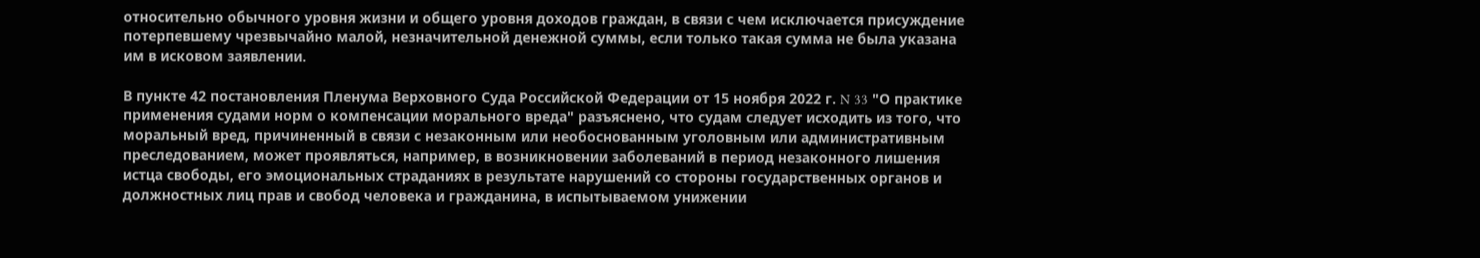относительно обычного уровня жизни и общего уровня доходов граждан, в связи с чем исключается присуждение потерпевшему чрезвычайно малой, незначительной денежной суммы, если только такая сумма не была указана им в исковом заявлении.

В пункте 42 постановления Пленума Верховного Суда Российской Федерации от 15 ноября 2022 г. N 33 "О практике применения судами норм о компенсации морального вреда" разъяснено, что судам следует исходить из того, что моральный вред, причиненный в связи с незаконным или необоснованным уголовным или административным преследованием, может проявляться, например, в возникновении заболеваний в период незаконного лишения истца свободы, его эмоциональных страданиях в результате нарушений со стороны государственных органов и должностных лиц прав и свобод человека и гражданина, в испытываемом унижении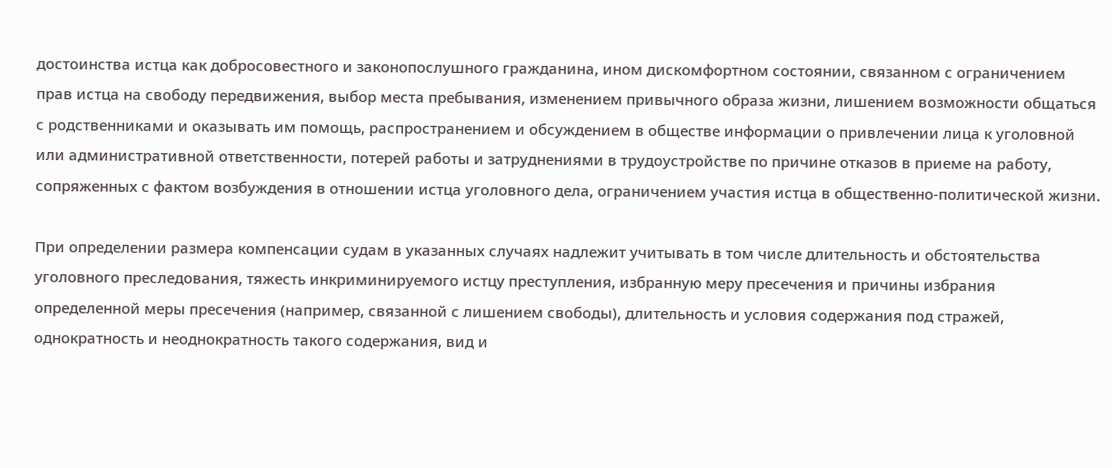достоинства истца как добросовестного и законопослушного гражданина, ином дискомфортном состоянии, связанном с ограничением прав истца на свободу передвижения, выбор места пребывания, изменением привычного образа жизни, лишением возможности общаться с родственниками и оказывать им помощь, распространением и обсуждением в обществе информации о привлечении лица к уголовной или административной ответственности, потерей работы и затруднениями в трудоустройстве по причине отказов в приеме на работу, сопряженных с фактом возбуждения в отношении истца уголовного дела, ограничением участия истца в общественно-политической жизни.

При определении размера компенсации судам в указанных случаях надлежит учитывать в том числе длительность и обстоятельства уголовного преследования, тяжесть инкриминируемого истцу преступления, избранную меру пресечения и причины избрания определенной меры пресечения (например, связанной с лишением свободы), длительность и условия содержания под стражей, однократность и неоднократность такого содержания, вид и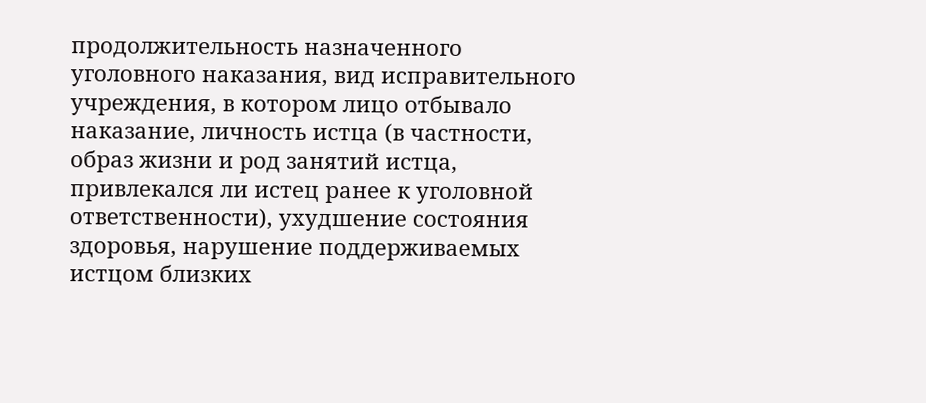продолжительность назначенного уголовного наказания, вид исправительного учреждения, в котором лицо отбывало наказание, личность истца (в частности, образ жизни и род занятий истца, привлекался ли истец ранее к уголовной ответственности), ухудшение состояния здоровья, нарушение поддерживаемых истцом близких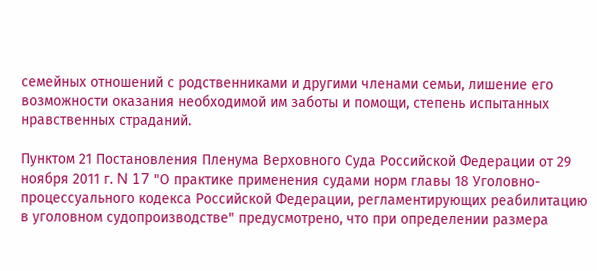семейных отношений с родственниками и другими членами семьи, лишение его возможности оказания необходимой им заботы и помощи, степень испытанных нравственных страданий.

Пунктом 21 Постановления Пленума Верховного Суда Российской Федерации от 29 ноября 2011 г. N 17 "О практике применения судами норм главы 18 Уголовно-процессуального кодекса Российской Федерации, регламентирующих реабилитацию в уголовном судопроизводстве" предусмотрено, что при определении размера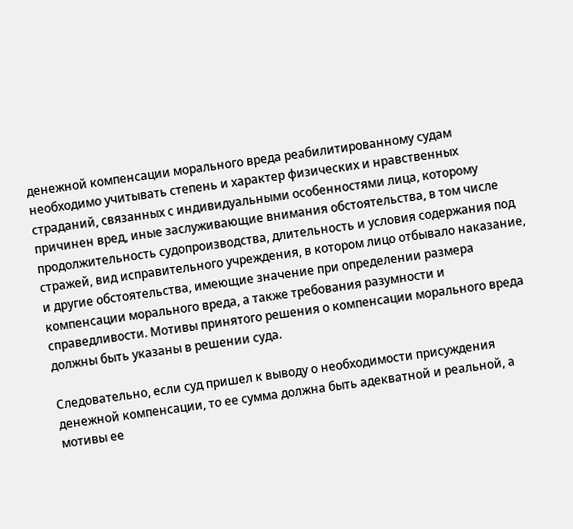денежной компенсации морального вреда реабилитированному судам необходимо учитывать степень и характер физических и нравственных страданий, связанных с индивидуальными особенностями лица, которому причинен вред, иные заслуживающие внимания обстоятельства, в том числе продолжительность судопроизводства, длительность и условия содержания под стражей, вид исправительного учреждения, в котором лицо отбывало наказание, и другие обстоятельства, имеющие значение при определении размера компенсации морального вреда, а также требования разумности и справедливости. Мотивы принятого решения о компенсации морального вреда должны быть указаны в решении суда.

Следовательно, если суд пришел к выводу о необходимости присуждения денежной компенсации, то ее сумма должна быть адекватной и реальной, а мотивы ее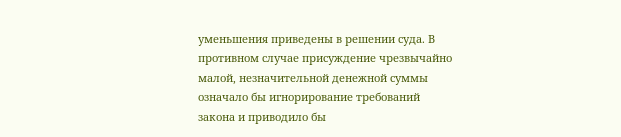уменьшения приведены в решении суда. В противном случае присуждение чрезвычайно малой, незначительной денежной суммы означало бы игнорирование требований закона и приводило бы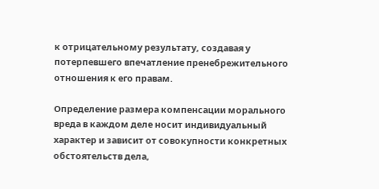к отрицательному результату, создавая у потерпевшего впечатление пренебрежительного отношения к его правам.

Определение размера компенсации морального вреда в каждом деле носит индивидуальный характер и зависит от совокупности конкретных обстоятельств дела,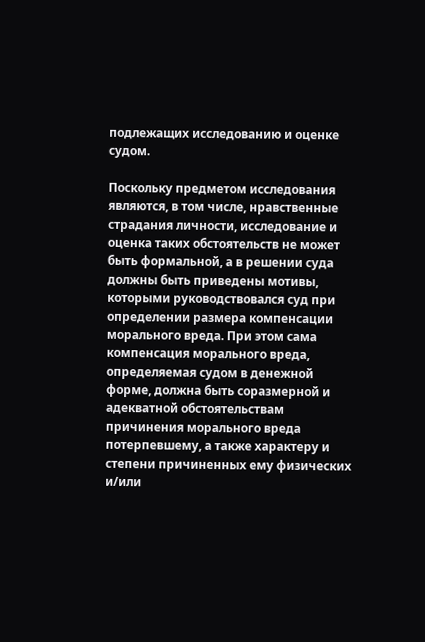подлежащих исследованию и оценке судом.

Поскольку предметом исследования являются, в том числе, нравственные страдания личности, исследование и оценка таких обстоятельств не может быть формальной, а в решении суда должны быть приведены мотивы, которыми руководствовался суд при определении размера компенсации морального вреда. При этом сама компенсация морального вреда, определяемая судом в денежной форме, должна быть соразмерной и адекватной обстоятельствам причинения морального вреда потерпевшему, а также характеру и степени причиненных ему физических и/или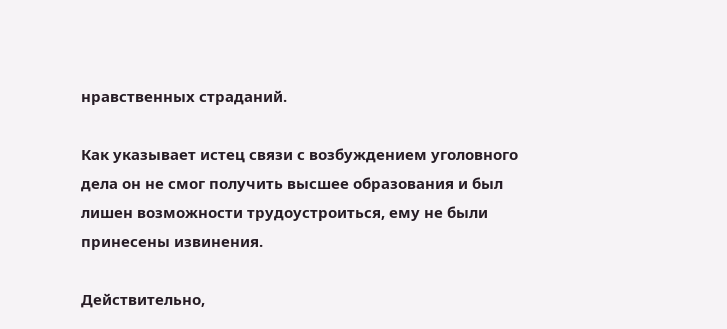нравственных страданий.

Как указывает истец связи с возбуждением уголовного дела он не смог получить высшее образования и был лишен возможности трудоустроиться, ему не были принесены извинения.

Действительно,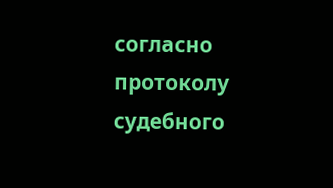согласно протоколу судебного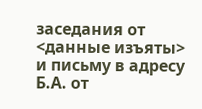заседания от <данные изъяты> и письму в адресу Б.А. от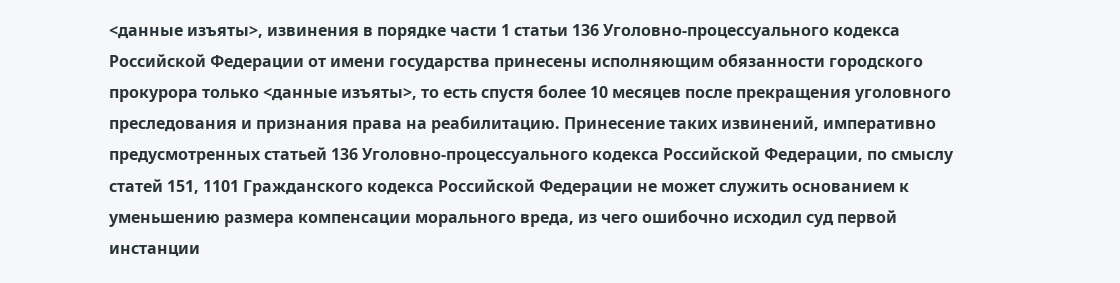<данные изъяты>, извинения в порядке части 1 статьи 136 Уголовно-процессуального кодекса Российской Федерации от имени государства принесены исполняющим обязанности городского прокурора только <данные изъяты>, то есть спустя более 10 месяцев после прекращения уголовного преследования и признания права на реабилитацию. Принесение таких извинений, императивно предусмотренных статьей 136 Уголовно-процессуального кодекса Российской Федерации, по смыслу статей 151, 1101 Гражданского кодекса Российской Федерации не может служить основанием к уменьшению размера компенсации морального вреда, из чего ошибочно исходил суд первой инстанции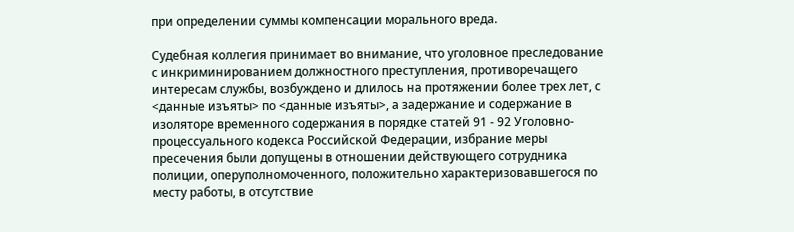при определении суммы компенсации морального вреда.

Судебная коллегия принимает во внимание, что уголовное преследование с инкриминированием должностного преступления, противоречащего интересам службы, возбуждено и длилось на протяжении более трех лет, с <данные изъяты> по <данные изъяты>, а задержание и содержание в изоляторе временного содержания в порядке статей 91 - 92 Уголовно-процессуального кодекса Российской Федерации, избрание меры пресечения были допущены в отношении действующего сотрудника полиции, оперуполномоченного, положительно характеризовавшегося по месту работы, в отсутствие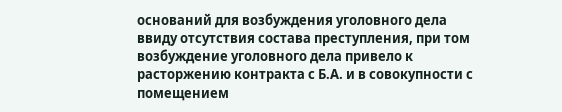оснований для возбуждения уголовного дела ввиду отсутствия состава преступления, при том возбуждение уголовного дела привело к расторжению контракта с Б.А. и в совокупности с помещением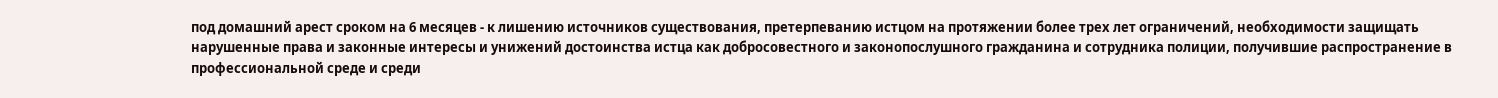под домашний арест сроком на 6 месяцев - к лишению источников существования, претерпеванию истцом на протяжении более трех лет ограничений, необходимости защищать нарушенные права и законные интересы и унижений достоинства истца как добросовестного и законопослушного гражданина и сотрудника полиции, получившие распространение в профессиональной среде и среди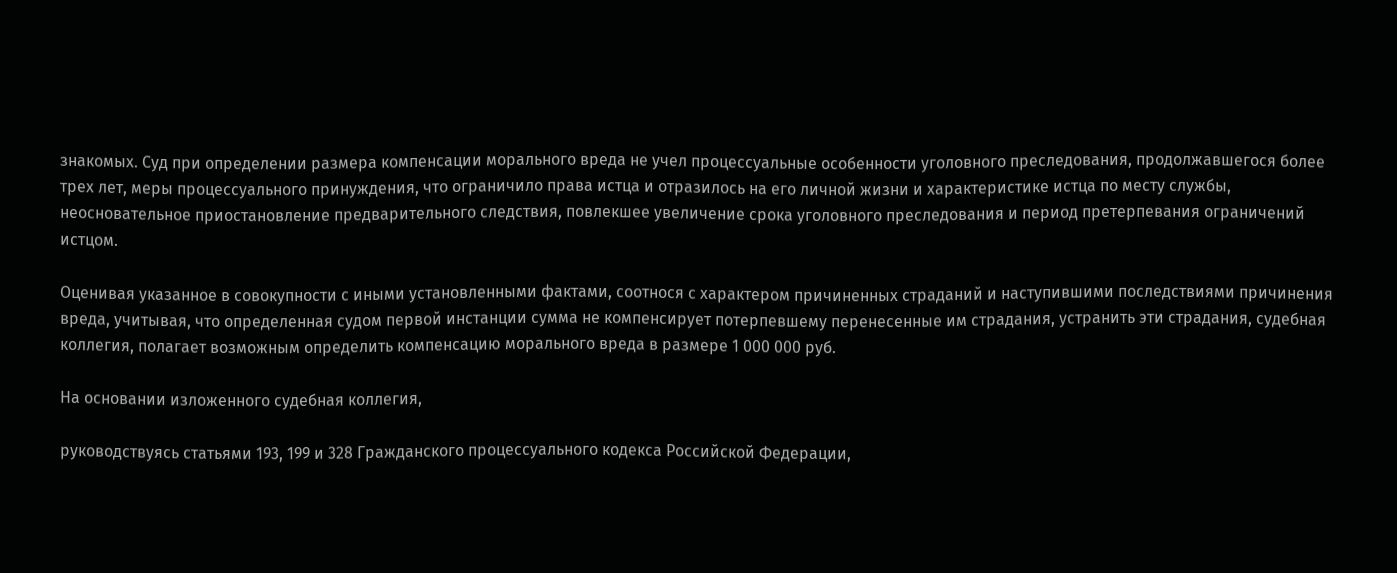знакомых. Суд при определении размера компенсации морального вреда не учел процессуальные особенности уголовного преследования, продолжавшегося более трех лет, меры процессуального принуждения, что ограничило права истца и отразилось на его личной жизни и характеристике истца по месту службы, неосновательное приостановление предварительного следствия, повлекшее увеличение срока уголовного преследования и период претерпевания ограничений истцом.

Оценивая указанное в совокупности с иными установленными фактами, соотнося с характером причиненных страданий и наступившими последствиями причинения вреда, учитывая, что определенная судом первой инстанции сумма не компенсирует потерпевшему перенесенные им страдания, устранить эти страдания, судебная коллегия, полагает возможным определить компенсацию морального вреда в размере 1 000 000 руб.

На основании изложенного судебная коллегия,

руководствуясь статьями 193, 199 и 328 Гражданского процессуального кодекса Российской Федерации,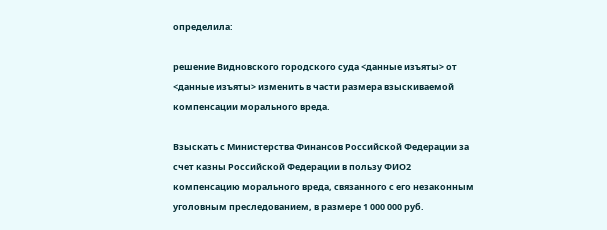определила:

решение Видновского городского суда <данные изъяты> от <данные изъяты> изменить в части размера взыскиваемой компенсации морального вреда.

Взыскать с Министерства Финансов Российской Федерации за счет казны Российской Федерации в пользу ФИО2 компенсацию морального вреда, связанного с его незаконным уголовным преследованием, в размере 1 000 000 руб.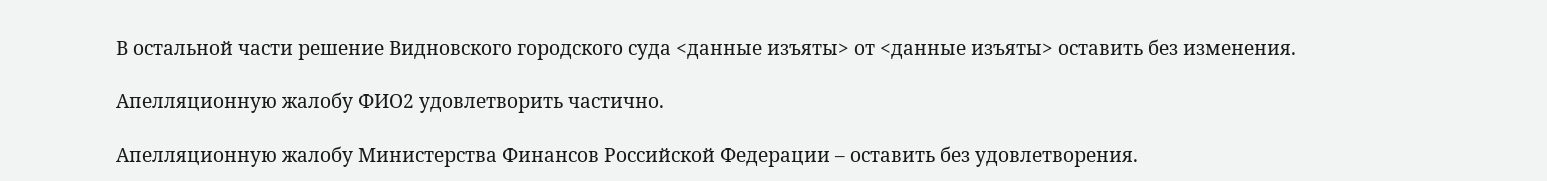В остальной части решение Видновского городского суда <данные изъяты> от <данные изъяты> оставить без изменения.

Апелляционную жалобу ФИО2 удовлетворить частично.

Апелляционную жалобу Министерства Финансов Российской Федерации – оставить без удовлетворения.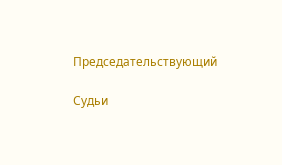Председательствующий

Судьи